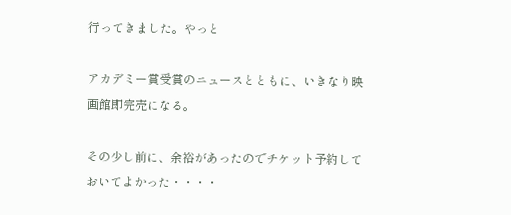行ってきました。やっと

アカデミー賞受賞のニュースとともに、いきなり映画館即完売になる。

その少し前に、余裕があったのでチケット予約しておいてよかった・・・・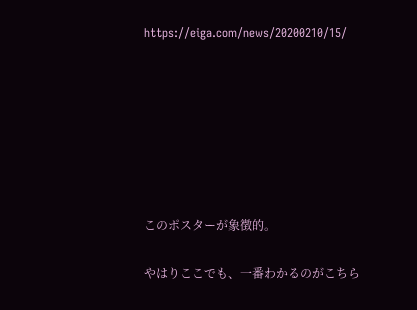https://eiga.com/news/20200210/15/







このポスターが象徴的。

やはりここでも、一番わかるのがこちら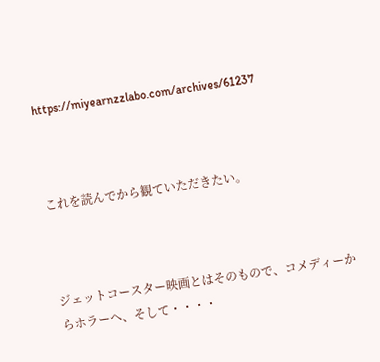https://miyearnzzlabo.com/archives/61237



これを読んでから観ていただきたい。



ジェットコースター映画とはそのもので、コメディーからホラーへ、そして・・・・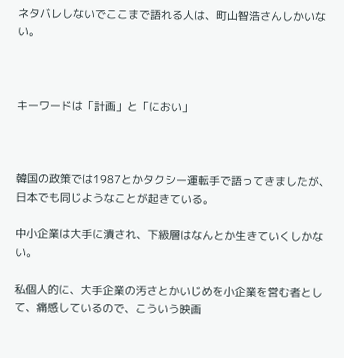ネタバレしないでここまで語れる人は、町山智浩さんしかいない。



キーワードは「計画」と「におい」



韓国の政策では1987とかタクシー運転手で語ってきましたが、日本でも同じようなことが起きている。

中小企業は大手に潰され、下級層はなんとか生きていくしかない。

私個人的に、大手企業の汚さとかいじめを小企業を営む者として、痛感しているので、こういう映画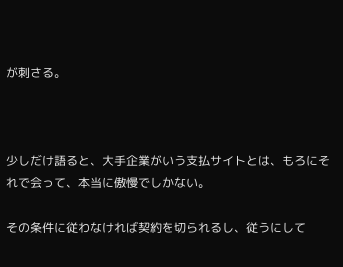が刺さる。



少しだけ語ると、大手企業がいう支払サイトとは、もろにそれで会って、本当に傲慢でしかない。

その条件に従わなければ契約を切られるし、従うにして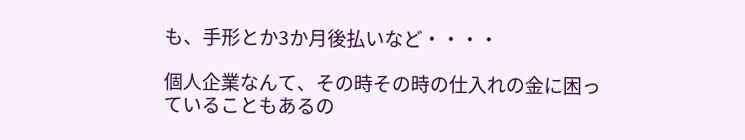も、手形とか3か月後払いなど・・・・

個人企業なんて、その時その時の仕入れの金に困っていることもあるの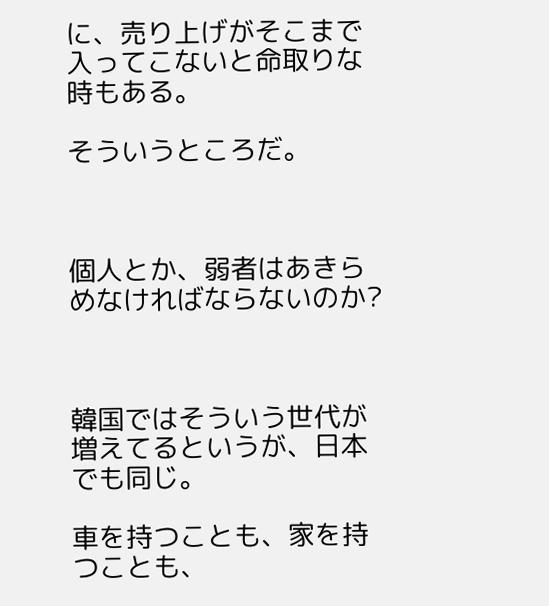に、売り上げがそこまで入ってこないと命取りな時もある。

そういうところだ。



個人とか、弱者はあきらめなければならないのか?



韓国ではそういう世代が増えてるというが、日本でも同じ。

車を持つことも、家を持つことも、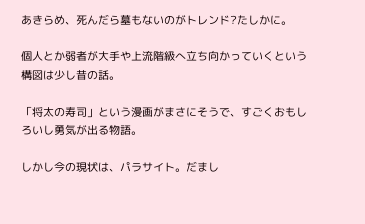あきらめ、死んだら墓もないのがトレンド?たしかに。

個人とか弱者が大手や上流階級へ立ち向かっていくという構図は少し昔の話。

「将太の寿司」という漫画がまさにそうで、すごくおもしろいし勇気が出る物語。

しかし今の現状は、パラサイト。だまし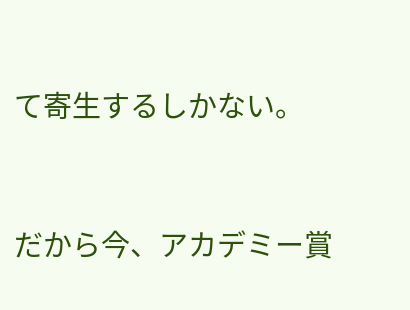て寄生するしかない。



だから今、アカデミー賞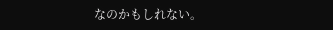なのかもしれない。